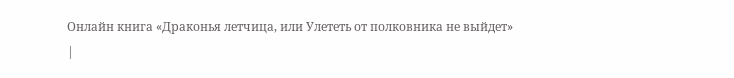Онлайн книга «Драконья летчица, или Улететь от полковника не выйдет»
|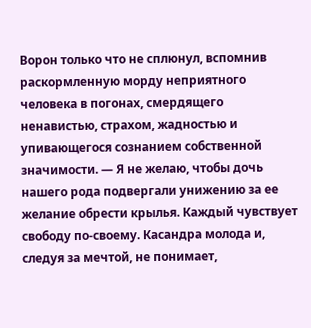Ворон только что не сплюнул, вспомнив раскормленную морду неприятного человека в погонах, смердящего ненавистью, страхом, жадностью и упивающегося сознанием собственной значимости. — Я не желаю, чтобы дочь нашего рода подвергали унижению за ее желание обрести крылья. Каждый чувствует свободу по-своему. Касандра молода и, следуя за мечтой, не понимает,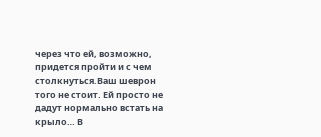через что ей, возможно, придется пройти и с чем столкнуться.Ваш шеврон того не стоит. Ей просто не дадут нормально встать на крыло… В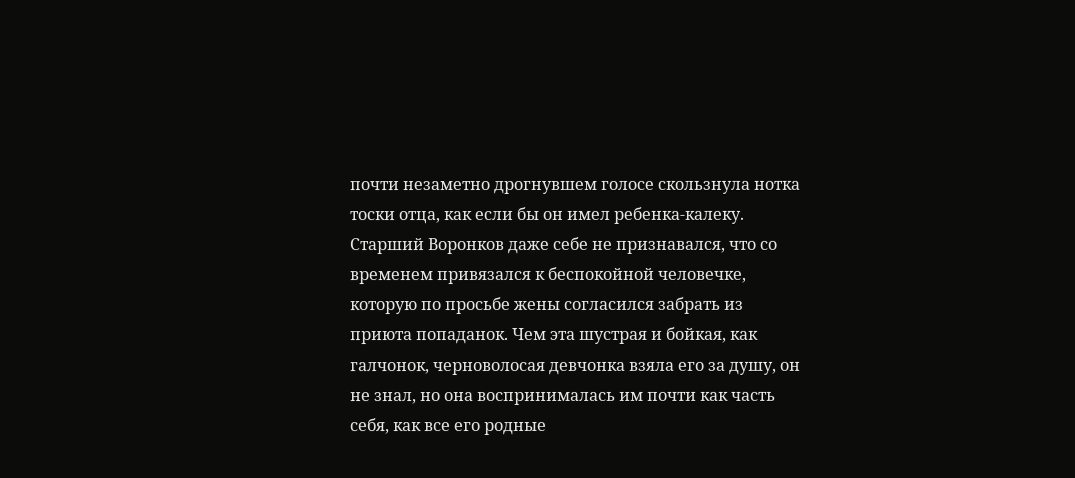почти незаметно дрогнувшем голосе скользнула нотка тоски отца, как если бы он имел ребенка-калеку. Старший Воронков даже себе не признавался, что со временем привязался к беспокойной человечке, которую по просьбе жены согласился забрать из приюта попаданок. Чем эта шустрая и бойкая, как галчонок, черноволосая девчонка взяла его за душу, он не знал, но она воспринималась им почти как часть себя, как все его родные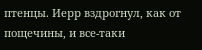птенцы. Иерр вздрогнул, как от пощечины, и все-таки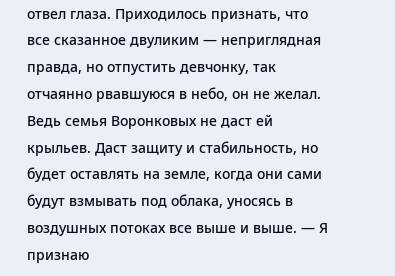отвел глаза. Приходилось признать, что все сказанное двуликим — неприглядная правда, но отпустить девчонку, так отчаянно рвавшуюся в небо, он не желал. Ведь семья Воронковых не даст ей крыльев. Даст защиту и стабильность, но будет оставлять на земле, когда они сами будут взмывать под облака, уносясь в воздушных потоках все выше и выше. — Я признаю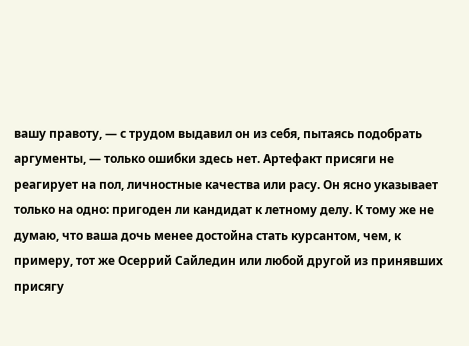вашу правоту, — с трудом выдавил он из себя, пытаясь подобрать аргументы, — только ошибки здесь нет. Артефакт присяги не реагирует на пол, личностные качества или расу. Он ясно указывает только на одно: пригоден ли кандидат к летному делу. К тому же не думаю, что ваша дочь менее достойна стать курсантом, чем, к примеру, тот же Осеррий Сайледин или любой другой из принявших присягу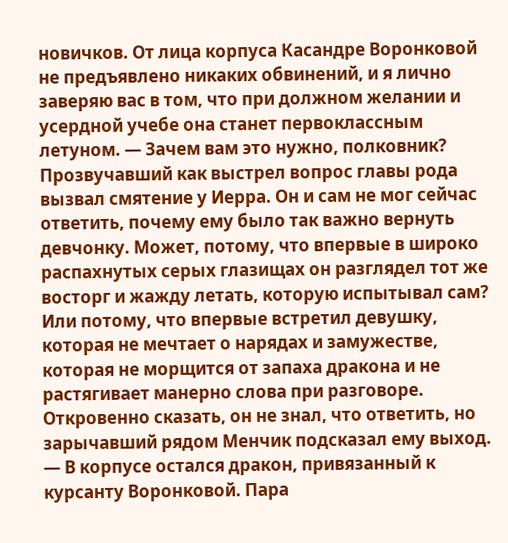новичков. От лица корпуса Касандре Воронковой не предъявлено никаких обвинений, и я лично заверяю вас в том, что при должном желании и усердной учебе она станет первоклассным летуном. — Зачем вам это нужно, полковник? Прозвучавший как выстрел вопрос главы рода вызвал смятение у Иерра. Он и сам не мог сейчас ответить, почему ему было так важно вернуть девчонку. Может, потому, что впервые в широко распахнутых серых глазищах он разглядел тот же восторг и жажду летать, которую испытывал сам? Или потому, что впервые встретил девушку, которая не мечтает о нарядах и замужестве, которая не морщится от запаха дракона и не растягивает манерно слова при разговоре. Откровенно сказать, он не знал, что ответить, но зарычавший рядом Менчик подсказал ему выход. — В корпусе остался дракон, привязанный к курсанту Воронковой. Пара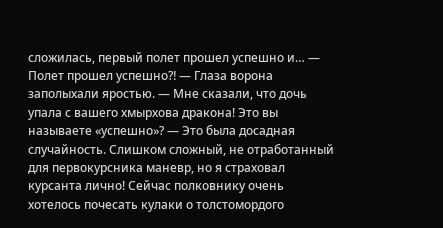сложилась, первый полет прошел успешно и… — Полет прошел успешно⁈ — Глаза ворона заполыхали яростью. — Мне сказали, что дочь упала с вашего хмырхова дракона! Это вы называете «успешно»? — Это была досадная случайность. Слишком сложный, не отработанный для первокурсника маневр, но я страховал курсанта лично! Сейчас полковнику очень хотелось почесать кулаки о толстомордого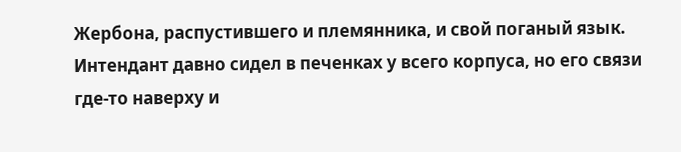Жербона, распустившего и племянника, и свой поганый язык. Интендант давно сидел в печенках у всего корпуса, но его связи где-то наверху и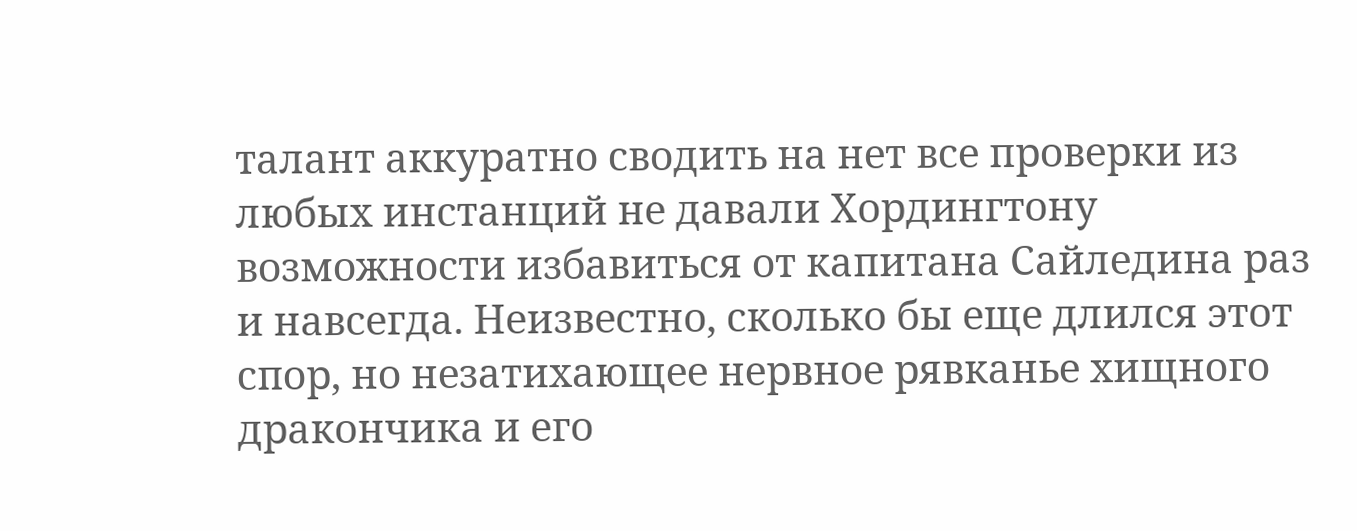талант аккуратно сводить на нет все проверки из любых инстанций не давали Хордингтону возможности избавиться от капитана Сайледина раз и навсегда. Неизвестно, сколько бы еще длился этот спор, но незатихающее нервное рявканье хищного дракончика и его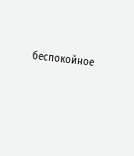беспокойное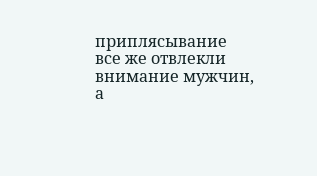приплясывание все же отвлекли внимание мужчин, а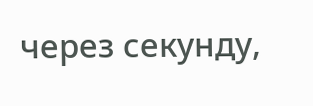через секунду,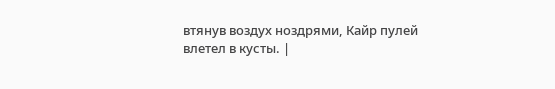втянув воздух ноздрями, Кайр пулей влетел в кусты. |